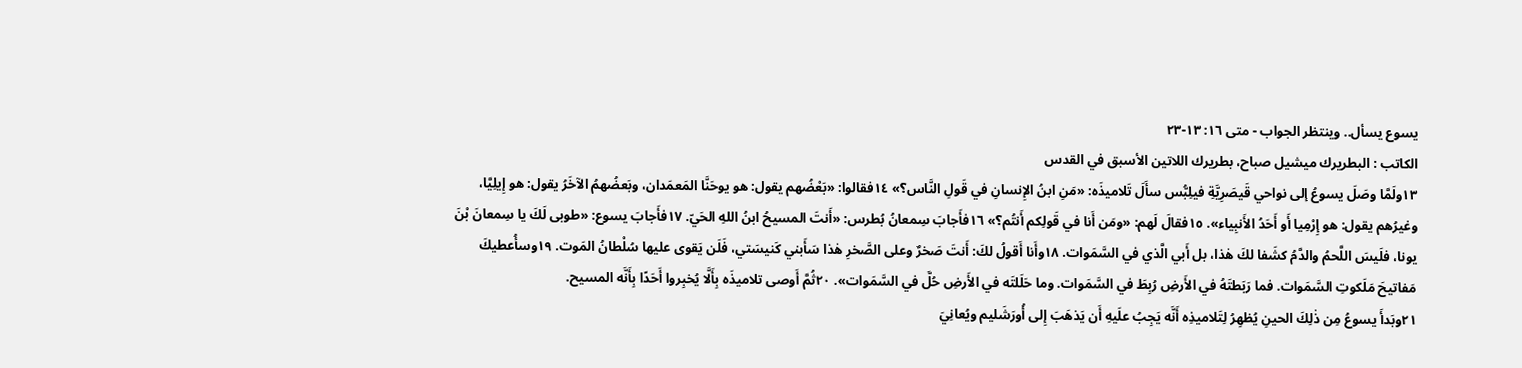يسوع يسأل.. وينتظر الجواب - متى ١٦: ١٣-٢٣
الكاتب : البطريرك ميشيل صباح، بطريرك اللاتين الأسبق في القدس
١٣ولَمَّا وصَلَ يسوعُ إلى نواحي قَيصَرِيَّةِ فيلِبُّس سأَلَ تَلاميذَه: «مَنِ ابنُ الإِنسانِ في قَولِ النَّاس؟» ١٤فقالوا: «بَعْضُهم يقول: هو يوحَنَّا المَعمَدان، وبَعضُهمُ الآخَرُ يقول: هو إِيلِيَّا، وغيرُهم يقول: هو إِرْمِيا أَو أَحَدُ الأَنبِياء». ١٥فقالَ لَهم: «ومَن أَنا في قَولِكم أَنتُم؟» ١٦فأَجابَ سِمعانُ بُطرس: «أَنتَ المسيحُ ابنُ اللهِ الحَيّ. ١٧فأَجابَ يسوع: «طوبى لَكَ يا سِمعانَ بْنَ يونا، فلَيسَ اللَّحمُ والدَّمُ كشَفا لكَ هٰذا، بل أَبي الَّذي في السَّمَوات. ١٨وأَنا أَقولُ لكَ: أَنتَ صَخرٌ وعلى الصَّخرِ هٰذا سَأَبني كَنيسَتي، فَلَن يَقوى عليها سُلْطانُ المَوت. ١٩وسأُعطيكَ مَفاتيحَ مَلَكوتِ السَّمَوات. فما رَبَطتَهُ في الأَرضِ رُبِطَ في السَّمَوات. وما حَلَلتَه في الأَرضِ حُلَّ في السَّمَوات». ٢٠ثُمَّ أَوصى تلاميذَه بِأَلَّا يُخبِروا أَحَدًا بِأَنَّه المسيح.
٢١وبَدأَ يسوعُ مِن ذٰلِكَ الحينِ يُظهِرُ لِتَلاميذِه أَنَّه يَجِبُ علَيهِ أَن يَذهَبَ إِلى أُورَشَليم ويُعانِيَ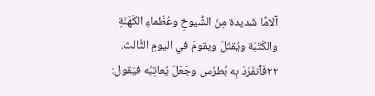آلامًا شَديدة مِنَ الشُّيوخِ وعُظَماءِ الكَهَنَةِ والكَتَبَة ويُقتَلَ ويقومَ في اليومِ الثَّالث. ٢٢فَٱنفَرَدَ بِه بُطرُس وجَعَلَ يُعاتِبُه فيَقول: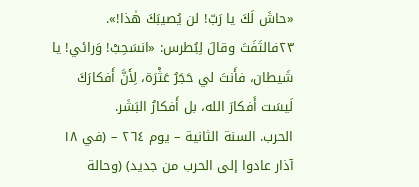«حاشَ لَكَ يا رَبّ! لن يُصيبَكَ هٰذا!». ٢٣فالتَفَتَ وقالَ لِبُطرس: «انسَحِبْ! وَرائي! يا شَيطان، فأَنتَ لي حَجَرُ عَثْرَة، لِأَنَّ أَفكارَكَ لَيسَت أَفكارَ الله، بل أَفكارُ البَشَر.
الحرب. السنة الثانية – يوم ٢٦٤ – (في ١٨ آذار عادوا إلى الحرب من جديد) (وحالة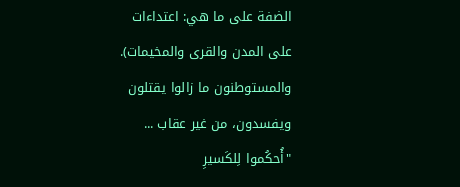الضفة على ما هي: اعتداءات على المدن والقرى والمخيمات). والمستوطنون ما زالوا يقتلون ويفسدون، من غير عقاب ...
"أُحكُموا لِلكَسيرِ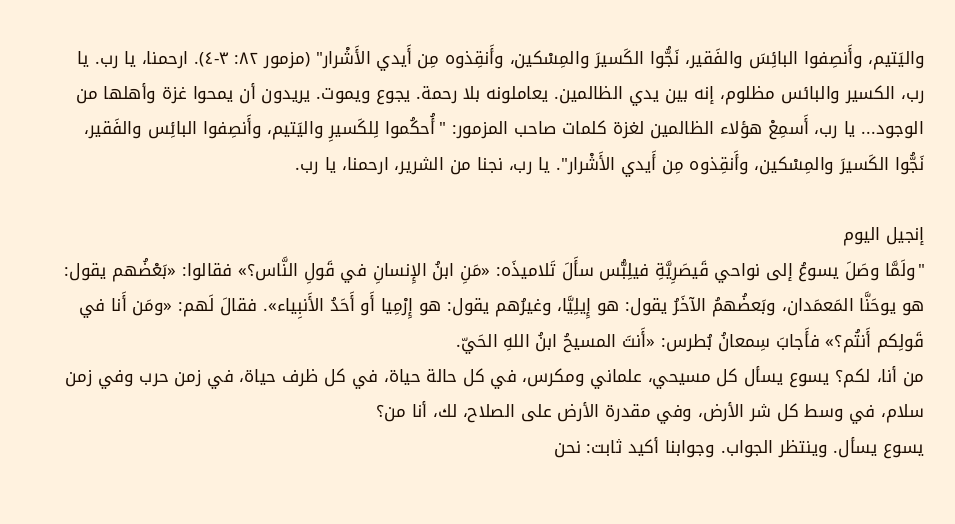واليَتيم، وأَنصِفوا البائِسَ والفَقير، نَجُّوا الكَسيرَ والمِسْكين، وأَنقِذوه مِن أَيدي الأَشْرار" (مزمور ٨٢: ٣-٤). ارحمنا، يا رب. يا رب، الكسير والبائس مظلوم، إنه بين يدي الظالمين. يعاملونه بلا رحمة. يجوع ويموت. يريدون أن يمحوا غزة وأهلها من الوجود... يا رب، أَسمِعْ هؤلاء الظالمين لغزة كلمات صاحب المزمور: "أُحكُموا لِلكَسيرِ واليَتيم، وأَنصِفوا البائِس والفَقير، نَجُّوا الكَسيرَ والمِسْكين، وأَنقِذوه مِن أَيدي الأَشْرار". يا رب، نجنا من الشرير، ارحمنا، يا رب.

إنجيل اليوم
"ولَمَّا وصَلَ يسوعُ إلى نواحي قَيصَرِيَّةِ فيلِبُّس سأَلَ تَلاميذَه: «مَنِ ابنُ الإِنسانِ في قَولِ النَّاس؟» فقالوا: «بَعْضُهم يقول: هو يوحَنَّا المَعمَدان، وبَعضُهمُ الآخَرُ يقول: هو إِيلِيَّا، وغيرُهم يقول: هو إِرْمِيا أَو أَحَدُ الأَنبِياء». فقالَ لَهم: «ومَن أَنا في قَولِكم أَنتُم؟» فأَجابَ سِمعانُ بُطرس: «أَنتَ المسيحُ ابنُ اللهِ الحَيّ.
من أنا، لكم؟ يسوع يسأل كل مسيحي، علماني ومكرس، في كل حالة حياة، في كل ظرف حياة، في زمن حرب وفي زمن سلام، في وسط كل شر الأرض، وفي مقدرة الأرض على الصلاح، لك، أنا من؟
يسوع يسأل. وينتظر الجواب. وجوابنا أكيد ثابت: نحن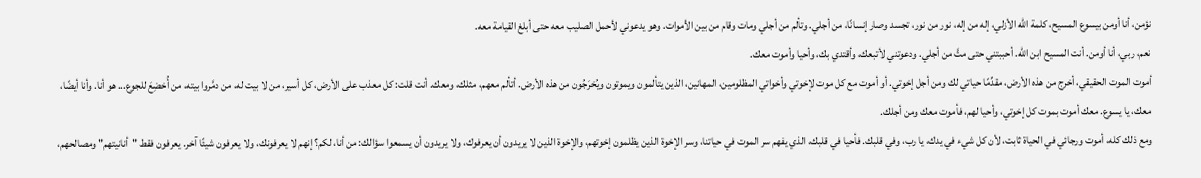نؤمن، أنا أومن بيسوع المسيح، كلمة الله الأزلي، إله من إله، نور من نور، تجسد وصار إنسانًا، من أجلي. وتألم من أجلي ومات وقام من بين الأموات. وهو يدعوني لأحمل الصليب معه حتى أبلغ القيامة معه.
نعم، ربي، أنا أومن. أنت المسيح ابن الله. أحببتني حتى متَّ من أجلي. ودعوتني لأتبعك، وأقتدي بك، وأحيا وأموت معك.
أموت الموت الحقيقي، أخرج من هذه الأرض، مقدِّمًا حياتي لك ومن أجل إخوتي. أو أموت مع كل موت لإخوتي وأخواتي المظلومين، المهانين، الذين يتألمون ويموتون ويُخرَجُون من هذه الأرض. أتألم معهم، مثلك، ومعك. أنت قلت: كل معذب على الأرض، كل أسير، من لا بيت له، من دمَّروا بيته، من أُخضِعَ للجوع... هو أنا. وأنا أيضًا، معك، يا يسوع. معك أموت بموت كل إخوتي، وأحيا لهم، فأموت معك ومن أجلك.
ومع ذلك كله، أموت ورجائي في الحياة ثابت، لأن كل شيء في يدك، يا رب، وفي قلبك. فأحيا في قلبك، الذي يفهم سر الموت في حياتنا، وسر الإخوة الذين يظلمون إخوتهم، والإخوة الذين لا يريدون أن يعرفوك، ولا يريدون أن يسمعوا سؤالك: من أنا، لكم؟ إنهم لا يعرفونك، ولا يعرفون شيئًا آخر. يعرفون فقط "أنانيتهم" ومصالحهم،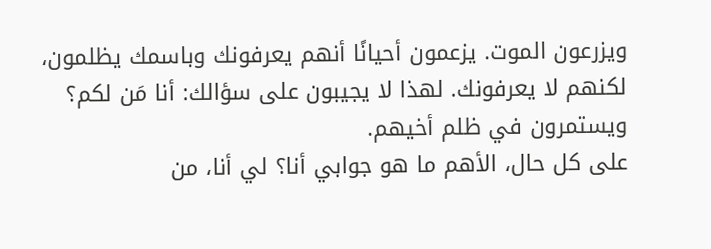ويزرعون الموت. يزعمون أحيانًا أنهم يعرفونك وباسمك يظلمون، لكنهم لا يعرفونك. لهذا لا يجيبون على سؤالك: أنا مَن لكم؟ ويستمرون في ظلم أخيهم.
على كل حال، الأهم ما هو جوابي أنا؟ لي أنا، من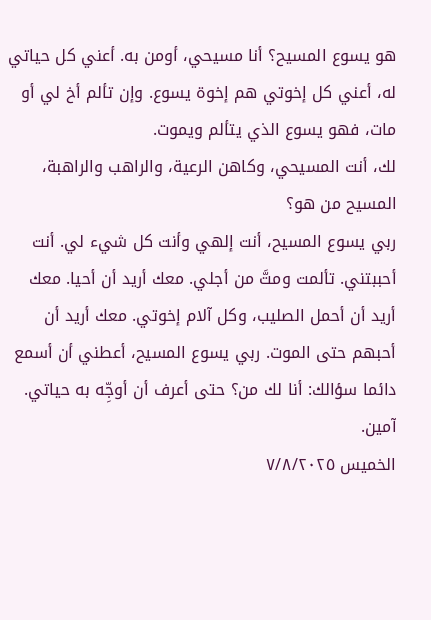هو يسوع المسيح؟ أنا مسيحي، أومن به. أعني كل حياتي له، أعني كل إخوتي هم إخوة يسوع. وإن تألم أخ لي أو مات، فهو يسوع الذي يتألم ويموت.
لك، أنت المسيحي، وكاهن الرعية، والراهب والراهبة، المسيح من هو؟
ربي يسوع المسيح، أنت إلهي وأنت كل شيء لي. أنت أحببتني. تألمت ومتَّ من أجلي. معك أريد أن أحيا. معك أريد أن أحمل الصليب، وكل آلام إخوتي. معك أريد أن أحبهم حتى الموت. ربي يسوع المسيح، أعطني أن أسمع دائما سؤالك: أنا لك من؟ حتى أعرف أن أوجِّه به حياتي. آمين.
الخميس ٧/٨/٢٠٢٥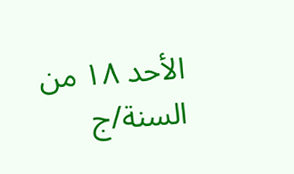الأحد ١٨ من السنة/ج